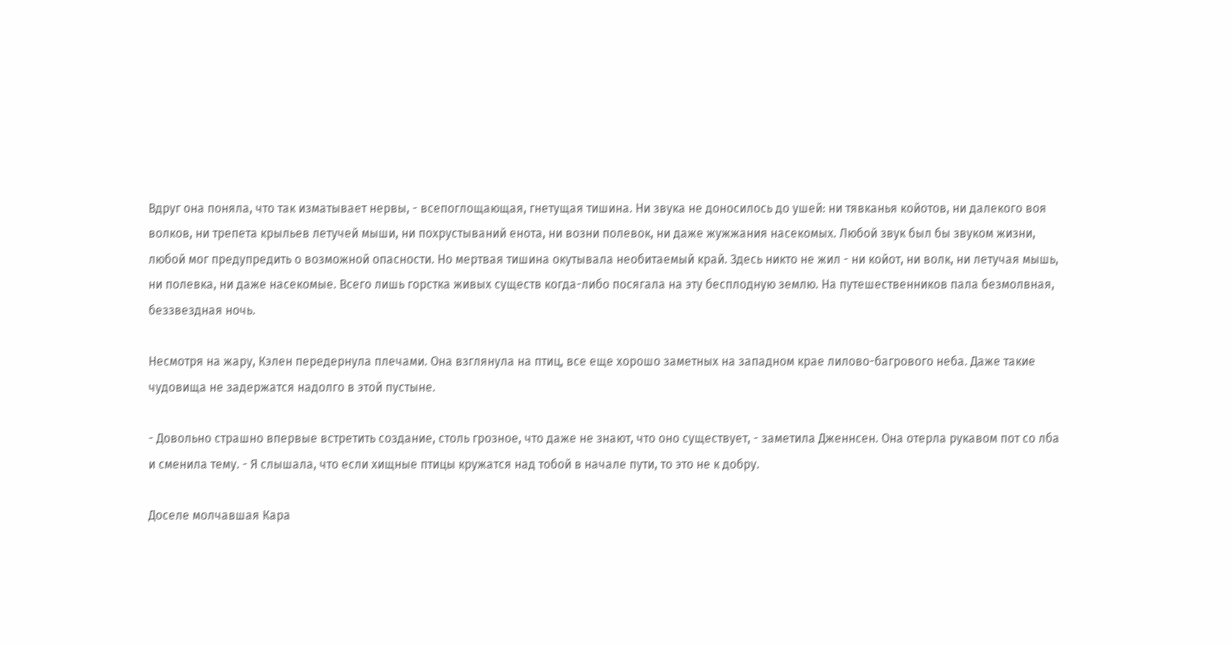Вдруг она поняла, что так изматывает нервы, - всепоглощающая, гнетущая тишина. Ни звука не доносилось до ушей: ни тявканья койотов, ни далекого воя волков, ни трепета крыльев летучей мыши, ни похрустываний енота, ни возни полевок, ни даже жужжания насекомых. Любой звук был бы звуком жизни, любой мог предупредить о возможной опасности. Но мертвая тишина окутывала необитаемый край. Здесь никто не жил - ни койот, ни волк, ни летучая мышь, ни полевка, ни даже насекомые. Всего лишь горстка живых существ когда-либо посягала на эту бесплодную землю. На путешественников пала безмолвная, беззвездная ночь.

Несмотря на жару, Кэлен передернула плечами. Она взглянула на птиц, все еще хорошо заметных на западном крае лилово-багрового неба. Даже такие чудовища не задержатся надолго в этой пустыне.

- Довольно страшно впервые встретить создание, столь грозное, что даже не знают, что оно существует, - заметила Дженнсен. Она отерла рукавом пот со лба и сменила тему. - Я слышала, что если хищные птицы кружатся над тобой в начале пути, то это не к добру.

Доселе молчавшая Кара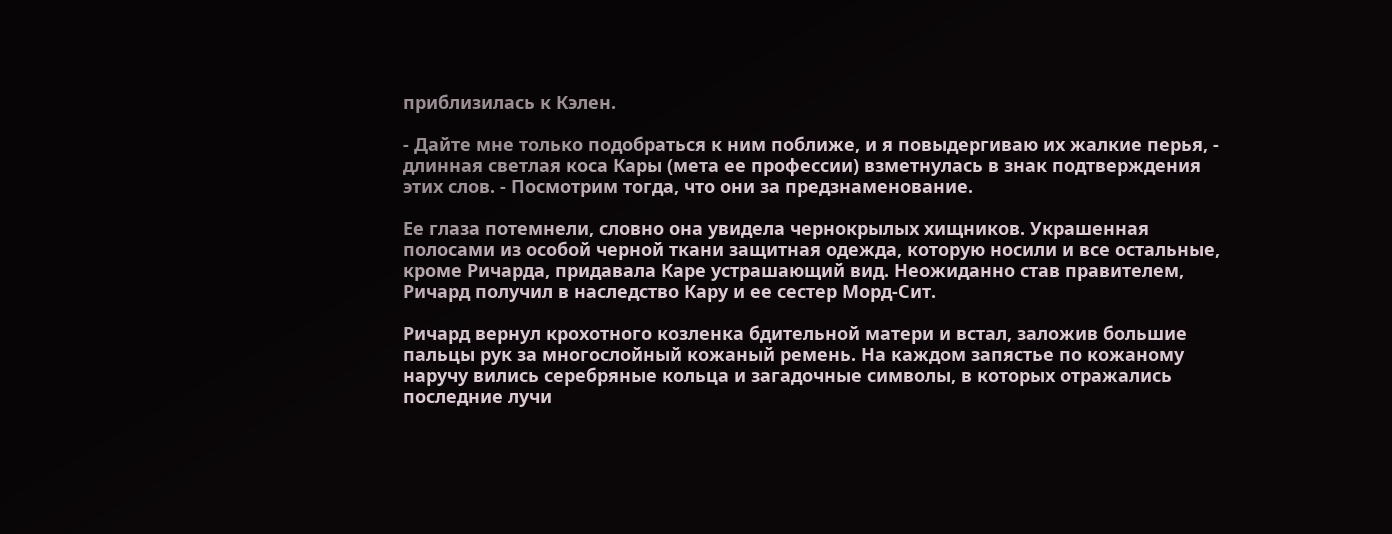приблизилась к Кэлен.

- Дайте мне только подобраться к ним поближе, и я повыдергиваю их жалкие перья, - длинная светлая коса Кары (мета ее профессии) взметнулась в знак подтверждения этих слов. - Посмотрим тогда, что они за предзнаменование.

Ее глаза потемнели, словно она увидела чернокрылых хищников. Украшенная полосами из особой черной ткани защитная одежда, которую носили и все остальные, кроме Ричарда, придавала Каре устрашающий вид. Неожиданно став правителем, Ричард получил в наследство Кару и ее сестер Морд-Сит.

Ричард вернул крохотного козленка бдительной матери и встал, заложив большие пальцы рук за многослойный кожаный ремень. На каждом запястье по кожаному наручу вились серебряные кольца и загадочные символы, в которых отражались последние лучи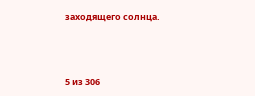заходящего солнца.



5 из 306